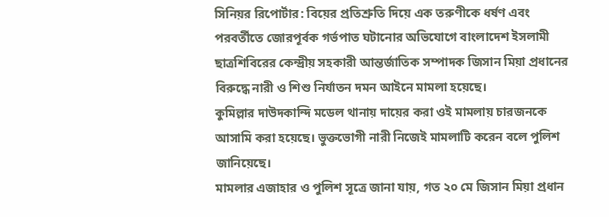সিনিয়র রিপোর্টার: বিয়ের প্রতিশ্রুতি দিয়ে এক তরুণীকে ধর্ষণ এবং পরবর্তীতে জোরপূর্বক গর্ভপাত ঘটানোর অভিযোগে বাংলাদেশ ইসলামী ছাত্রশিবিরের কেন্দ্রীয় সহকারী আন্তর্জাতিক সম্পাদক জিসান মিয়া প্রধানের বিরুদ্ধে নারী ও শিশু নির্যাতন দমন আইনে মামলা হয়েছে।
কুমিল্লার দাউদকান্দি মডেল থানায় দায়ের করা ওই মামলায় চারজনকে আসামি করা হয়েছে। ভুক্তভোগী নারী নিজেই মামলাটি করেন বলে পুলিশ জানিয়েছে।
মামলার এজাহার ও পুলিশ সূত্রে জানা যায়, গত ২০ মে জিসান মিয়া প্রধান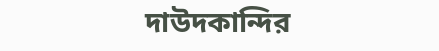দাউদকান্দির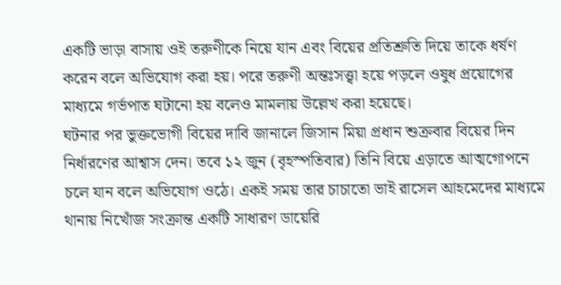একটি ভাড়া বাসায় ওই তরুণীকে নিয়ে যান এবং বিয়ের প্রতিশ্রুতি দিয়ে তাকে ধর্ষণ করেন বলে অভিযোগ করা হয়। পরে তরুণী অন্তঃসত্ত্বা হয়ে পড়লে ওষুধ প্রয়োগের মাধ্যমে গর্ভপাত ঘটানো হয় বলেও মামলায় উল্লেখ করা হয়েছে।
ঘটনার পর ভুক্তভোগী বিয়ের দাবি জানালে জিসান মিয়া প্রধান শুক্রবার বিয়ের দিন নির্ধারণের আশ্বাস দেন। তবে ১২ জুন (বৃহস্পতিবার) তিনি বিয়ে এড়াতে আত্মগোপনে চলে যান বলে অভিযোগ ওঠে। একই সময় তার চাচাতো ভাই রাসেল আহমেদের মাধ্যমে থানায় নিখোঁজ সংক্রান্ত একটি সাধারণ ডায়েরি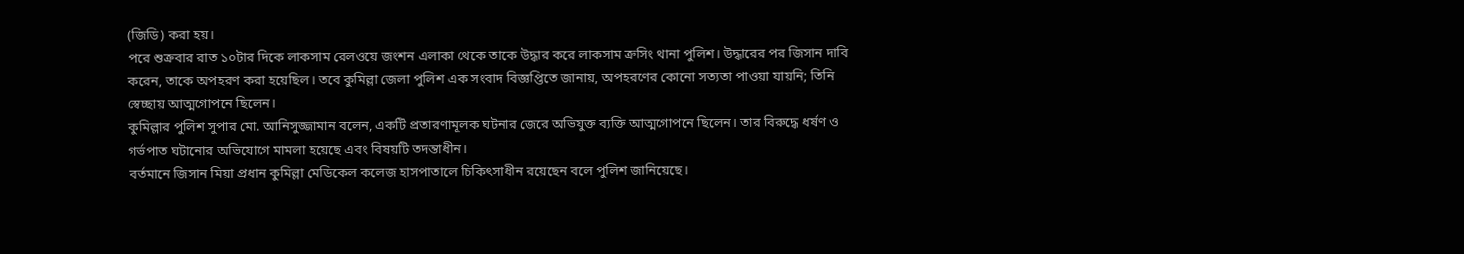(জিডি) করা হয়।
পরে শুক্রবার রাত ১০টার দিকে লাকসাম রেলওয়ে জংশন এলাকা থেকে তাকে উদ্ধার করে লাকসাম ক্রসিং থানা পুলিশ। উদ্ধারের পর জিসান দাবি করেন, তাকে অপহরণ করা হয়েছিল। তবে কুমিল্লা জেলা পুলিশ এক সংবাদ বিজ্ঞপ্তিতে জানায়, অপহরণের কোনো সত্যতা পাওয়া যায়নি; তিনি স্বেচ্ছায় আত্মগোপনে ছিলেন।
কুমিল্লার পুলিশ সুপার মো. আনিসুজ্জামান বলেন, একটি প্রতারণামূলক ঘটনার জেরে অভিযুক্ত ব্যক্তি আত্মগোপনে ছিলেন। তার বিরুদ্ধে ধর্ষণ ও গর্ভপাত ঘটানোর অভিযোগে মামলা হয়েছে এবং বিষয়টি তদন্তাধীন।
বর্তমানে জিসান মিয়া প্রধান কুমিল্লা মেডিকেল কলেজ হাসপাতালে চিকিৎসাধীন রয়েছেন বলে পুলিশ জানিয়েছে।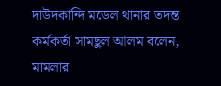দাউদকান্দি মডেল থানার তদন্ত কর্মকর্তা সামছুল আলম বলেন, মামলার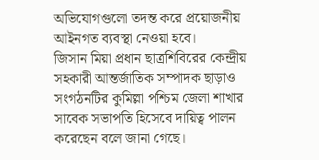অভিযোগগুলো তদন্ত করে প্রয়োজনীয় আইনগত ব্যবস্থা নেওয়া হবে।
জিসান মিয়া প্রধান ছাত্রশিবিরের কেন্দ্রীয় সহকারী আন্তর্জাতিক সম্পাদক ছাড়াও সংগঠনটির কুমিল্লা পশ্চিম জেলা শাখার সাবেক সভাপতি হিসেবে দায়িত্ব পালন করেছেন বলে জানা গেছে।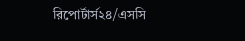রিপোর্টার্স২৪/এসসি